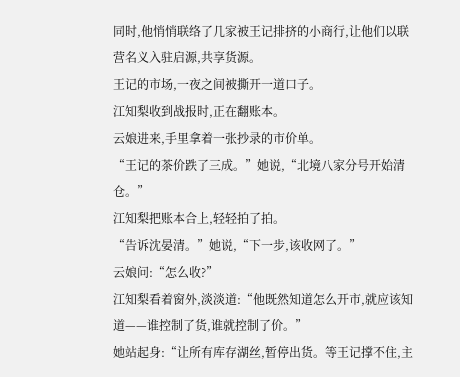同时,他悄悄联络了几家被王记排挤的小商行,让他们以联营名义入驻启源,共享货源。
王记的市场,一夜之间被撕开一道口子。
江知梨收到战报时,正在翻账本。
云娘进来,手里拿着一张抄录的市价单。
“王记的茶价跌了三成。”她说,“北境八家分号开始清仓。”
江知梨把账本合上,轻轻拍了拍。
“告诉沈晏清。”她说,“下一步,该收网了。”
云娘问:“怎么收?”
江知梨看着窗外,淡淡道:“他既然知道怎么开市,就应该知道——谁控制了货,谁就控制了价。”
她站起身:“让所有库存湖丝,暂停出货。等王记撑不住,主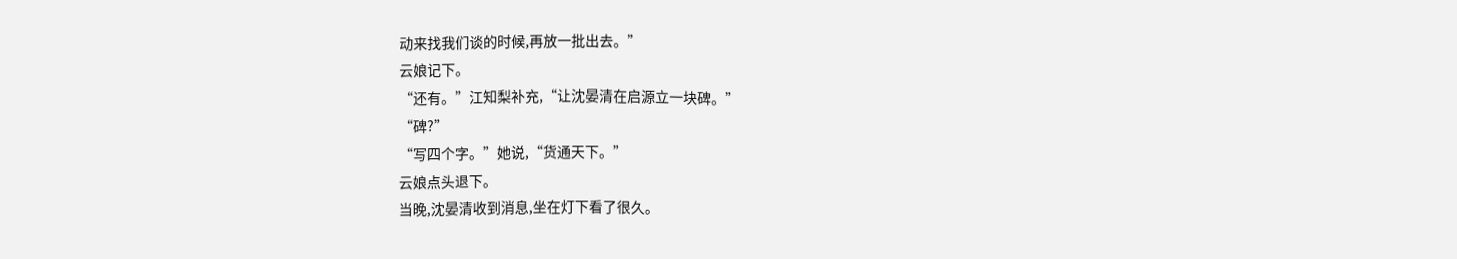动来找我们谈的时候,再放一批出去。”
云娘记下。
“还有。”江知梨补充,“让沈晏清在启源立一块碑。”
“碑?”
“写四个字。”她说,“货通天下。”
云娘点头退下。
当晚,沈晏清收到消息,坐在灯下看了很久。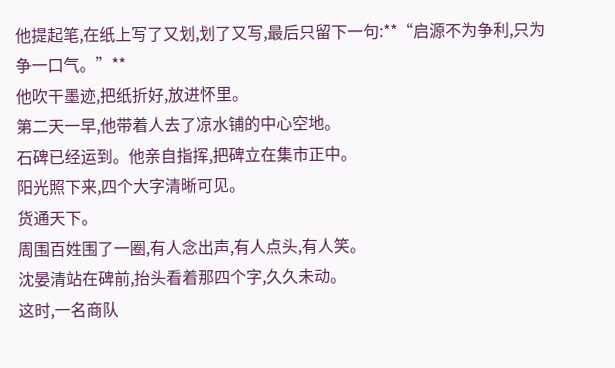他提起笔,在纸上写了又划,划了又写,最后只留下一句:**“启源不为争利,只为争一口气。”**
他吹干墨迹,把纸折好,放进怀里。
第二天一早,他带着人去了凉水铺的中心空地。
石碑已经运到。他亲自指挥,把碑立在集市正中。
阳光照下来,四个大字清晰可见。
货通天下。
周围百姓围了一圈,有人念出声,有人点头,有人笑。
沈晏清站在碑前,抬头看着那四个字,久久未动。
这时,一名商队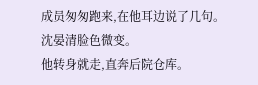成员匆匆跑来,在他耳边说了几句。
沈晏清脸色微变。
他转身就走,直奔后院仓库。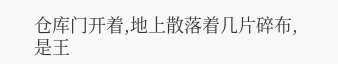仓库门开着,地上散落着几片碎布,是王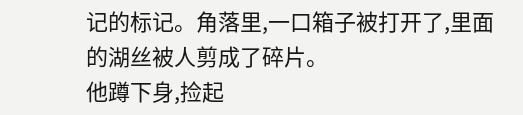记的标记。角落里,一口箱子被打开了,里面的湖丝被人剪成了碎片。
他蹲下身,捡起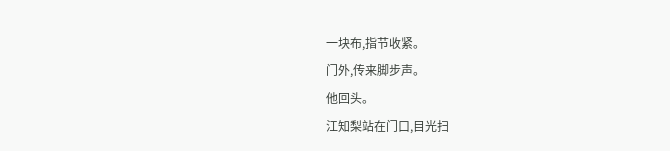一块布,指节收紧。
门外,传来脚步声。
他回头。
江知梨站在门口,目光扫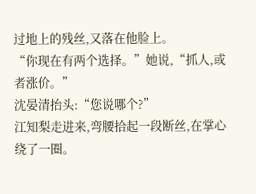过地上的残丝,又落在他脸上。
“你现在有两个选择。”她说,“抓人,或者涨价。”
沈晏清抬头:“您说哪个?”
江知梨走进来,弯腰拾起一段断丝,在掌心绕了一圈。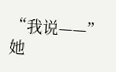“我说——”
她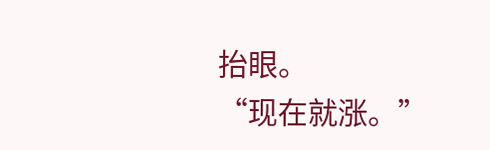抬眼。
“现在就涨。”